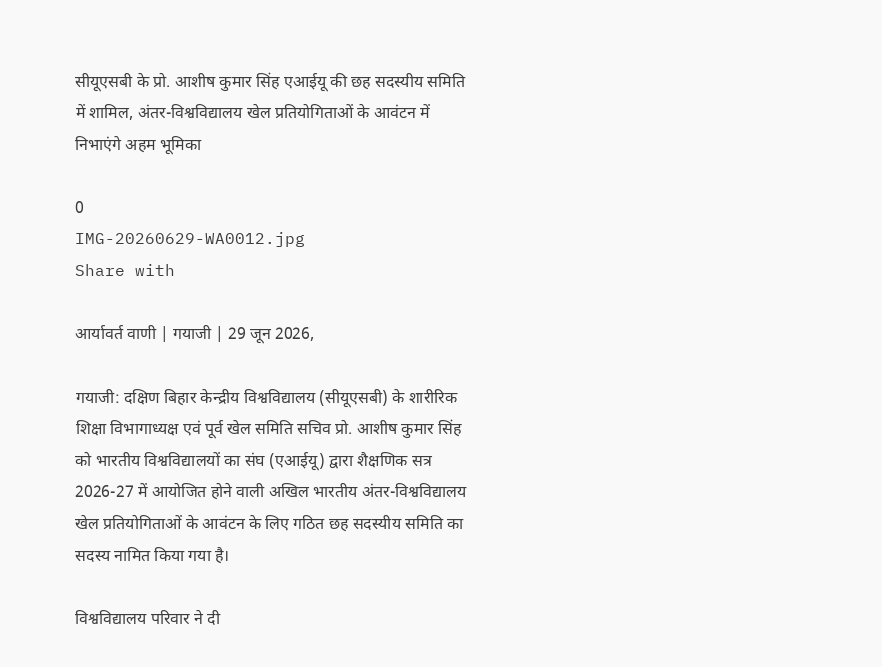सीयूएसबी के प्रो. आशीष कुमार सिंह एआईयू की छह सदस्यीय समिति में शामिल, अंतर-विश्वविद्यालय खेल प्रतियोगिताओं के आवंटन में निभाएंगे अहम भूमिका

0
IMG-20260629-WA0012.jpg
Share with

आर्यावर्त वाणी | गयाजी | 29 जून 2026,

गयाजी: दक्षिण बिहार केन्द्रीय विश्वविद्यालय (सीयूएसबी) के शारीरिक शिक्षा विभागाध्यक्ष एवं पूर्व खेल समिति सचिव प्रो. आशीष कुमार सिंह को भारतीय विश्वविद्यालयों का संघ (एआईयू) द्वारा शैक्षणिक सत्र 2026-27 में आयोजित होने वाली अखिल भारतीय अंतर-विश्वविद्यालय खेल प्रतियोगिताओं के आवंटन के लिए गठित छह सदस्यीय समिति का सदस्य नामित किया गया है।

विश्वविद्यालय परिवार ने दी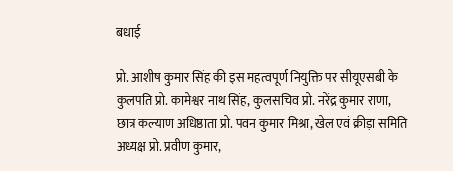बधाई

प्रो. आशीष कुमार सिंह की इस महत्वपूर्ण नियुक्ति पर सीयूएसबी के कुलपति प्रो. कामेश्वर नाथ सिंह, कुलसचिव प्रो. नरेंद्र कुमार राणा, छात्र कल्याण अधिष्ठाता प्रो. पवन कुमार मिश्रा, खेल एवं क्रीड़ा समिति अध्यक्ष प्रो. प्रवीण कुमार,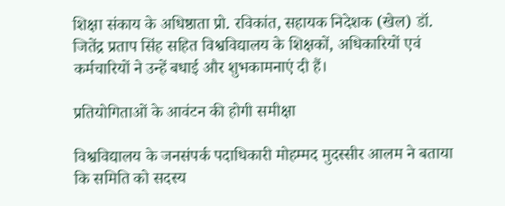शिक्षा संकाय के अधिष्ठाता प्रो. रविकांत, सहायक निदेशक (खेल) डॉ. जितेंद्र प्रताप सिंह सहित विश्वविद्यालय के शिक्षकों, अधिकारियों एवं कर्मचारियों ने उन्हें बधाई और शुभकामनाएं दी हैं।

प्रतियोगिताओं के आवंटन की होगी समीक्षा

विश्वविद्यालय के जनसंपर्क पदाधिकारी मोहम्मद मुदस्सीर आलम ने बताया कि समिति को सदस्य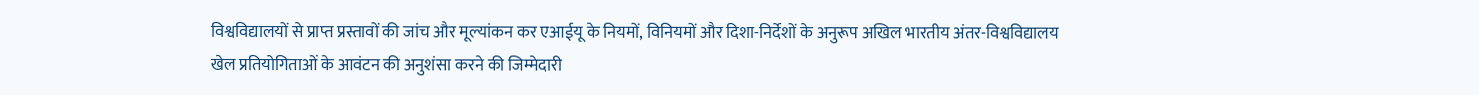विश्वविद्यालयों से प्राप्त प्रस्तावों की जांच और मूल्यांकन कर एआईयू के नियमों, विनियमों और दिशा-निर्देशों के अनुरूप अखिल भारतीय अंतर-विश्वविद्यालय खेल प्रतियोगिताओं के आवंटन की अनुशंसा करने की जिम्मेदारी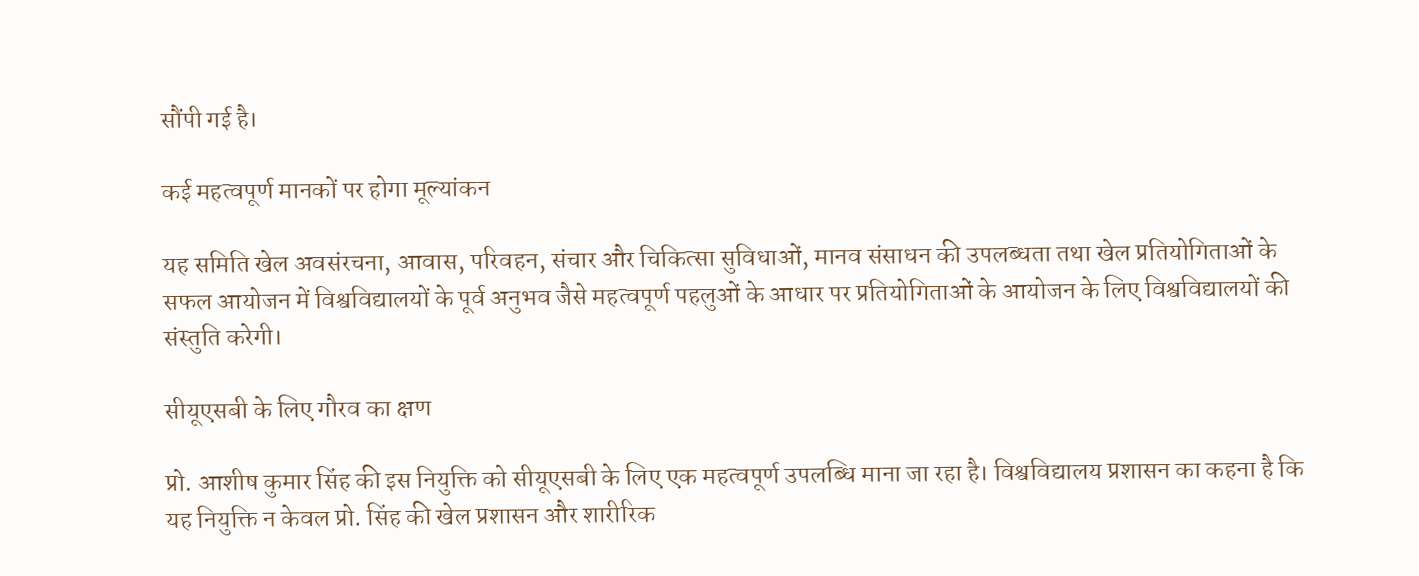सौंपी गई है।

कई महत्वपूर्ण मानकों पर होगा मूल्यांकन

यह समिति खेल अवसंरचना, आवास, परिवहन, संचार और चिकित्सा सुविधाओं, मानव संसाधन की उपलब्धता तथा खेल प्रतियोगिताओं के सफल आयोजन में विश्वविद्यालयों के पूर्व अनुभव जैसे महत्वपूर्ण पहलुओं के आधार पर प्रतियोगिताओं के आयोजन के लिए विश्वविद्यालयों की संस्तुति करेगी।

सीयूएसबी के लिए गौरव का क्षण

प्रो. आशीष कुमार सिंह की इस नियुक्ति को सीयूएसबी के लिए एक महत्वपूर्ण उपलब्धि माना जा रहा है। विश्वविद्यालय प्रशासन का कहना है कि यह नियुक्ति न केवल प्रो. सिंह की खेल प्रशासन और शारीरिक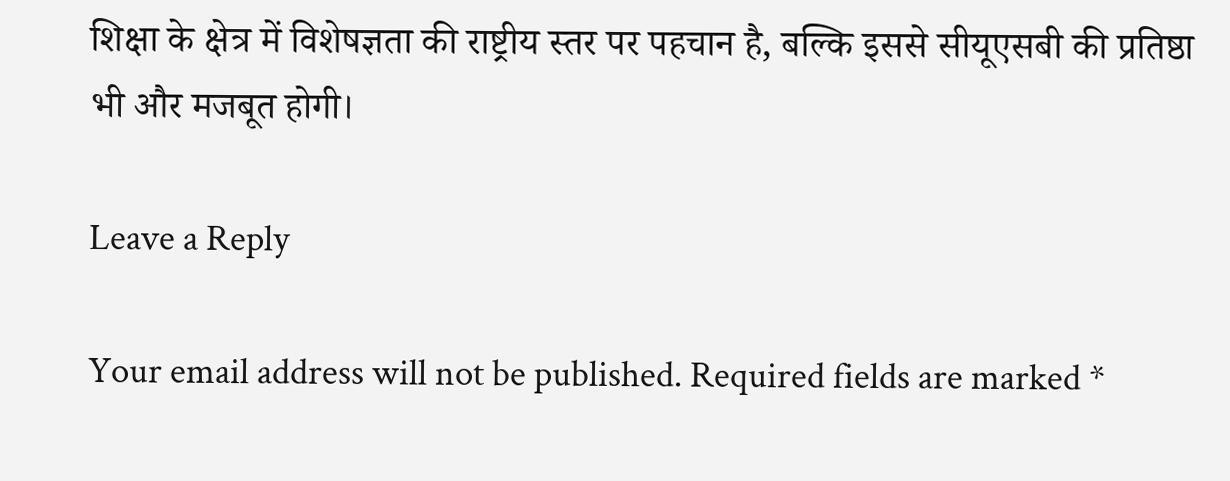शिक्षा के क्षेत्र में विशेषज्ञता की राष्ट्रीय स्तर पर पहचान है, बल्कि इससे सीयूएसबी की प्रतिष्ठा भी और मजबूत होगी।

Leave a Reply

Your email address will not be published. Required fields are marked *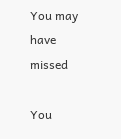You may have missed

You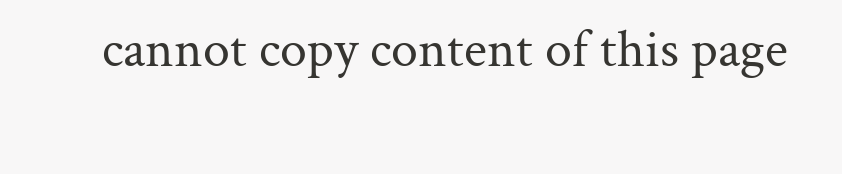cannot copy content of this page